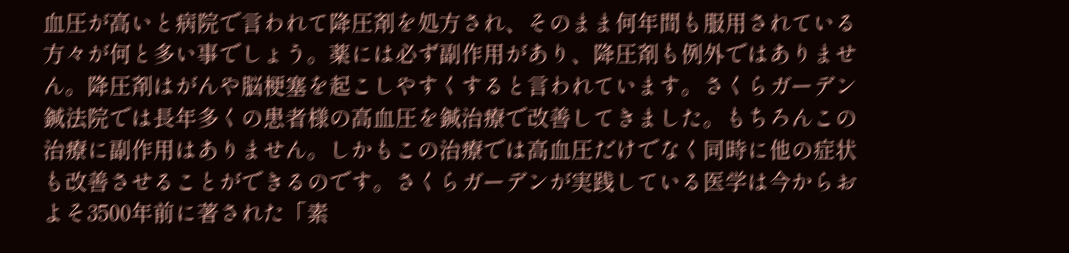血圧が高いと病院で言われて降圧剤を処方され、そのまま何年間も服用されている方々が何と多い事でしょう。薬には必ず副作用があり、降圧剤も例外ではありません。降圧剤はがんや脳梗塞を起こしやすくすると言われています。さくらガーデン鍼法院では長年多くの患者様の高血圧を鍼治療で改善してきました。もちろんこの治療に副作用はありません。しかもこの治療では高血圧だけでなく同時に他の症状も改善させることができるのです。さくらガーデンが実践している医学は今からおよそ3500年前に著された「素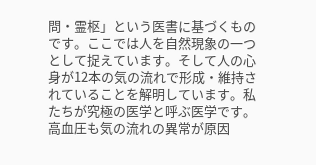問・霊枢」という医書に基づくものです。ここでは人を自然現象の一つとして捉えています。そして人の心身が12本の気の流れで形成・維持されていることを解明しています。私たちが究極の医学と呼ぶ医学です。高血圧も気の流れの異常が原因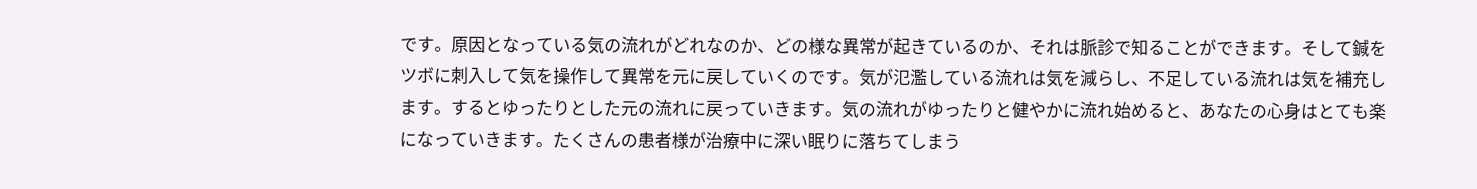です。原因となっている気の流れがどれなのか、どの様な異常が起きているのか、それは脈診で知ることができます。そして鍼をツボに刺入して気を操作して異常を元に戻していくのです。気が氾濫している流れは気を減らし、不足している流れは気を補充します。するとゆったりとした元の流れに戻っていきます。気の流れがゆったりと健やかに流れ始めると、あなたの心身はとても楽になっていきます。たくさんの患者様が治療中に深い眠りに落ちてしまう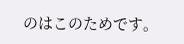のはこのためです。